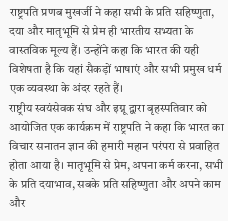राष्ट्रपति प्रणब मुखर्जी ने कहा सभी के प्रति सहिष्णुता, दया और मातृभूमि से प्रेम ही भारतीय सभ्यता के वास्तविक मूल्य हैं। उन्होंने कहा कि भारत की यही विशेषता है कि यहां सैकड़ों भाषाएं और सभी प्रमुख धर्म एक व्यवस्था के अंदर रहते हैं।
राष्ट्रीय स्वयंसेवक संघ और इग्नू द्वारा बृहस्पतिवार को आयोजित एक कार्यक्रम में राष्ट्रपति ने कहा कि भारत का विचार सनातन ज्ञान की हमारी महान परंपरा से प्रवाहित होता आया है। मातृभूमि से प्रेम, अपना कर्म करना, सभी के प्रति दयाभाव, सबके प्रति सहिष्णुता और अपने काम और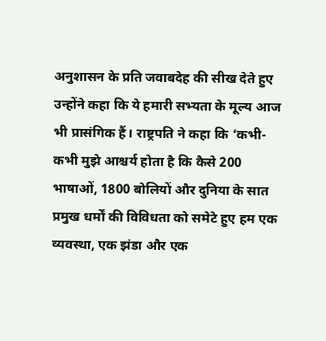अनुशासन के प्रति जवाबदेह की सीख देते हुए उन्होंने कहा कि ये हमारी सभ्यता के मूल्य आज भी प्रासंगिक हैं। राष्ट्रपति ने कहा कि ‘कभी-कभी मुझे आश्चर्य होता है कि कैसे 200 भाषाओं, 1800 बोलियों और दुनिया के सात प्रमुख धर्मों की विविधता को समेटे हुए हम एक व्यवस्था, एक झंडा और एक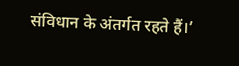संविधान के अंतर्गत रहते हैं।’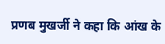प्रणब मुखर्जी ने कहा कि आंख के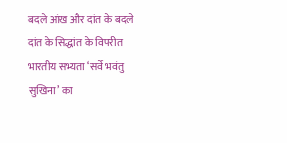बदले आंख और दांत के बदले दांत के सिद्धांत के विपरीत भारतीय सभ्यता ‘सर्वे भवंतु सुखिना’ का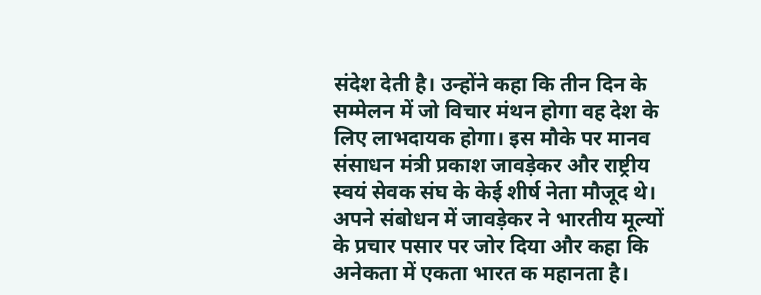संदेश देती है। उन्होंने कहा कि तीन दिन के सम्मेलन में जो विचार मंथन होगा वह देश के लिए लाभदायक होगा। इस मौके पर मानव संसाधन मंत्री प्रकाश जावड़ेकर और राष्ट्रीय स्वयं सेवक संघ के केई शीर्ष नेता मौजूद थे। अपने संबोधन में जावड़ेकर ने भारतीय मूल्यों के प्रचार पसार पर जोर दिया और कहा कि अनेकता में एकता भारत क महानता है।